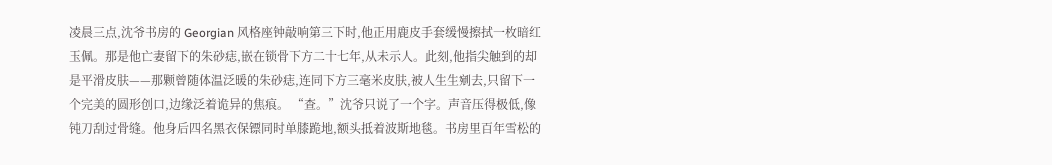凌晨三点,沈爷书房的 Georgian 风格座钟敲响第三下时,他正用鹿皮手套缓慢擦拭一枚暗红玉佩。那是他亡妻留下的朱砂痣,嵌在锁骨下方二十七年,从未示人。此刻,他指尖触到的却是平滑皮肤——那颗曾随体温泛暖的朱砂痣,连同下方三毫米皮肤,被人生生剜去,只留下一个完美的圆形创口,边缘泛着诡异的焦痕。 “查。”沈爷只说了一个字。声音压得极低,像钝刀刮过骨缝。他身后四名黑衣保镖同时单膝跪地,额头抵着波斯地毯。书房里百年雪松的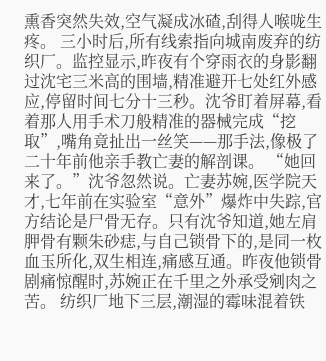熏香突然失效,空气凝成冰碴,刮得人喉咙生疼。 三小时后,所有线索指向城南废弃的纺织厂。监控显示,昨夜有个穿雨衣的身影翻过沈宅三米高的围墙,精准避开七处红外感应,停留时间七分十三秒。沈爷盯着屏幕,看着那人用手术刀般精准的器械完成“挖取”,嘴角竟扯出一丝笑——那手法,像极了二十年前他亲手教亡妻的解剖课。 “她回来了。”沈爷忽然说。亡妻苏婉,医学院天才,七年前在实验室“意外”爆炸中失踪,官方结论是尸骨无存。只有沈爷知道,她左肩胛骨有颗朱砂痣,与自己锁骨下的,是同一枚血玉所化,双生相连,痛感互通。昨夜他锁骨剧痛惊醒时,苏婉正在千里之外承受剜肉之苦。 纺织厂地下三层,潮湿的霉味混着铁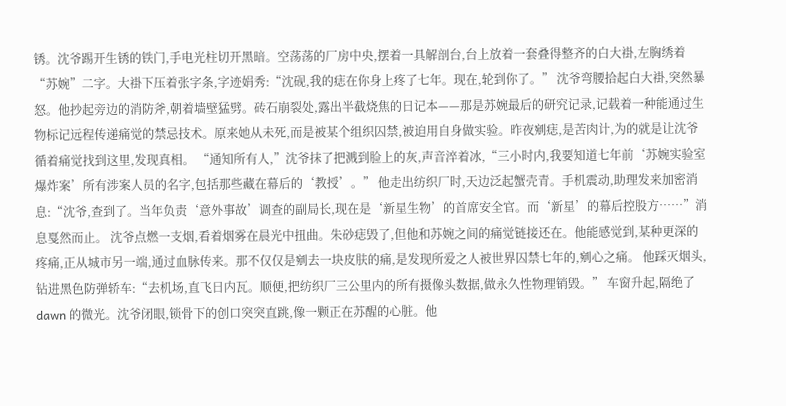锈。沈爷踢开生锈的铁门,手电光柱切开黑暗。空荡荡的厂房中央,摆着一具解剖台,台上放着一套叠得整齐的白大褂,左胸绣着“苏婉”二字。大褂下压着张字条,字迹娟秀:“沈砚,我的痣在你身上疼了七年。现在,轮到你了。” 沈爷弯腰拾起白大褂,突然暴怒。他抄起旁边的消防斧,朝着墙壁猛劈。砖石崩裂处,露出半截烧焦的日记本——那是苏婉最后的研究记录,记载着一种能通过生物标记远程传递痛觉的禁忌技术。原来她从未死,而是被某个组织囚禁,被迫用自身做实验。昨夜剜痣,是苦肉计,为的就是让沈爷循着痛觉找到这里,发现真相。 “通知所有人,”沈爷抹了把溅到脸上的灰,声音淬着冰,“三小时内,我要知道七年前‘苏婉实验室爆炸案’所有涉案人员的名字,包括那些藏在幕后的‘教授’。” 他走出纺织厂时,天边泛起蟹壳青。手机震动,助理发来加密消息:“沈爷,查到了。当年负责‘意外事故’调查的副局长,现在是‘新星生物’的首席安全官。而‘新星’的幕后控股方……”消息戛然而止。 沈爷点燃一支烟,看着烟雾在晨光中扭曲。朱砂痣毁了,但他和苏婉之间的痛觉链接还在。他能感觉到,某种更深的疼痛,正从城市另一端,通过血脉传来。那不仅仅是剜去一块皮肤的痛,是发现所爱之人被世界囚禁七年的,剜心之痛。 他踩灭烟头,钻进黑色防弹轿车:“去机场,直飞日内瓦。顺便,把纺织厂三公里内的所有摄像头数据,做永久性物理销毁。” 车窗升起,隔绝了 dawn 的微光。沈爷闭眼,锁骨下的创口突突直跳,像一颗正在苏醒的心脏。他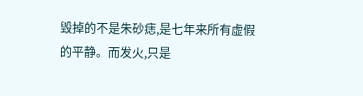毁掉的不是朱砂痣,是七年来所有虚假的平静。而发火,只是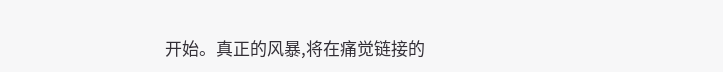开始。真正的风暴,将在痛觉链接的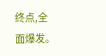终点,全面爆发。